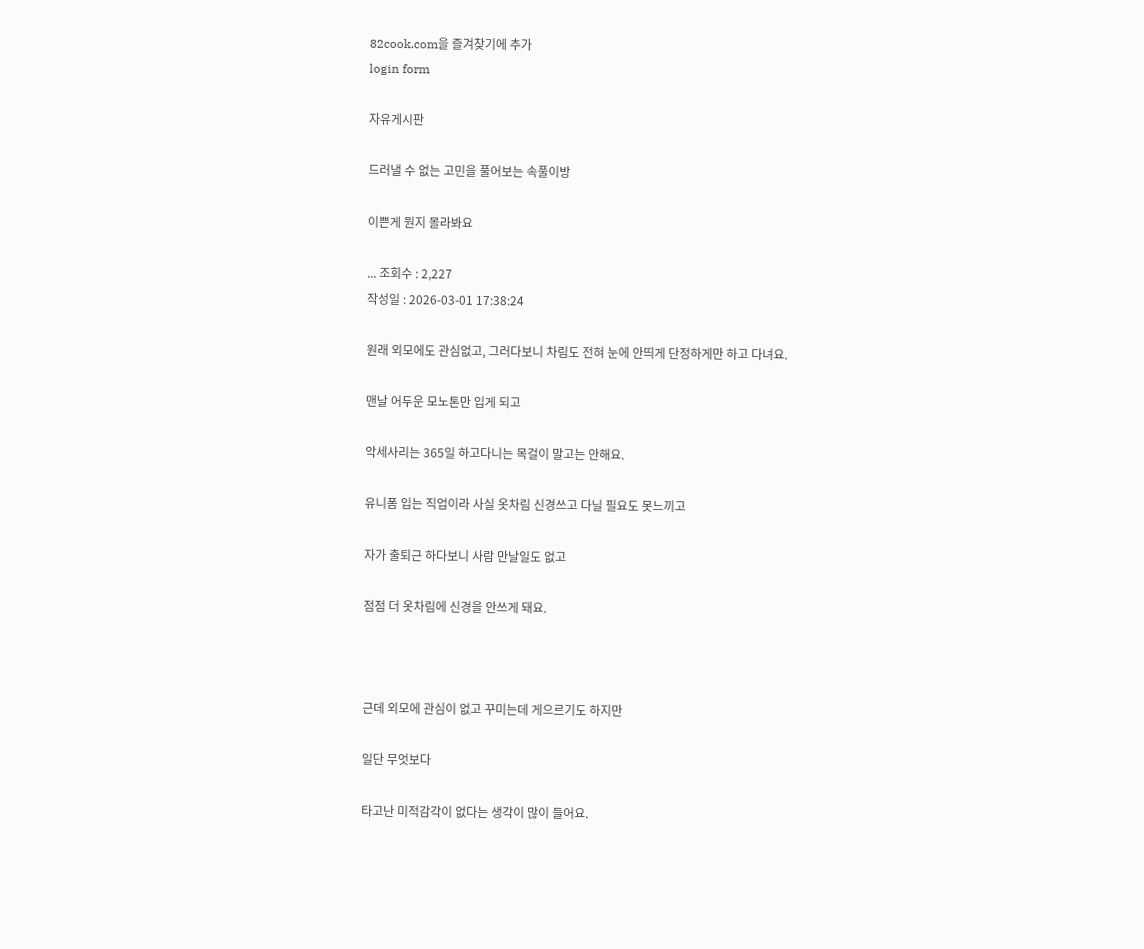82cook.com을 즐겨찾기에 추가
login form

자유게시판

드러낼 수 없는 고민을 풀어보는 속풀이방

이쁜게 뭔지 몰라봐요

... 조회수 : 2,227
작성일 : 2026-03-01 17:38:24

원래 외모에도 관심없고, 그러다보니 차림도 전혀 눈에 안띄게 단정하게만 하고 다녀요.

맨날 어두운 모노톤만 입게 되고

악세사리는 365일 하고다니는 목걸이 말고는 안해요.

유니폼 입는 직업이라 사실 옷차림 신경쓰고 다닐 필요도 못느끼고

자가 출퇴근 하다보니 사람 만날일도 없고

점점 더 옷차림에 신경을 안쓰게 돼요.



근데 외모에 관심이 없고 꾸미는데 게으르기도 하지만

일단 무엇보다

타고난 미적감각이 없다는 생각이 많이 들어요.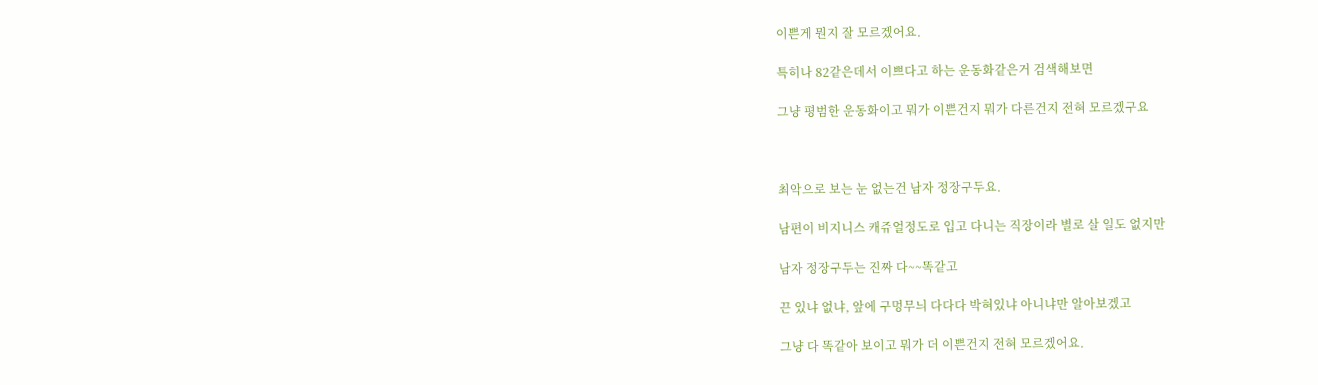이쁜게 뭔지 잘 모르겠어요.

특히나 82같은데서 이쁘다고 하는 운동화같은거 검색해보면

그냥 평범한 운동화이고 뭐가 이쁜건지 뭐가 다른건지 전혀 모르겠구요



최악으로 보는 눈 없는건 남자 정장구두요.

남편이 비지니스 캐쥬얼정도로 입고 다니는 직장이라 별로 살 일도 없지만

남자 정장구두는 진짜 다~~똑같고

끈 있냐 없냐, 앞에 구멍무늬 다다다 박혀있냐 아니냐만 알아보겠고

그냥 다 똑같아 보이고 뭐가 더 이쁜건지 전혀 모르겠어요.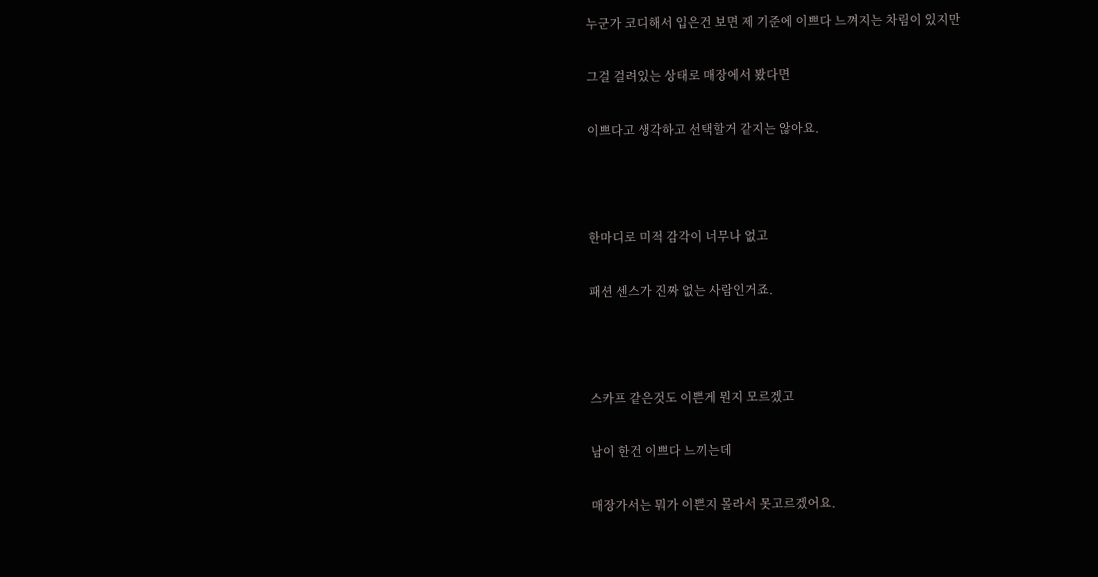누군가 코디해서 입은건 보면 제 기준에 이쁘다 느껴지는 차림이 있지만

그걸 걸려있는 상태로 매장에서 봤다면

이쁘다고 생각하고 선택할거 같지는 않아요.



한마디로 미적 감각이 너무나 없고

패션 센스가 진짜 없는 사람인거죠.



스카프 같은것도 이쁜게 뭔지 모르겠고

남이 한건 이쁘다 느끼는데

매장가서는 뭐가 이쁜지 몰라서 못고르겠어요.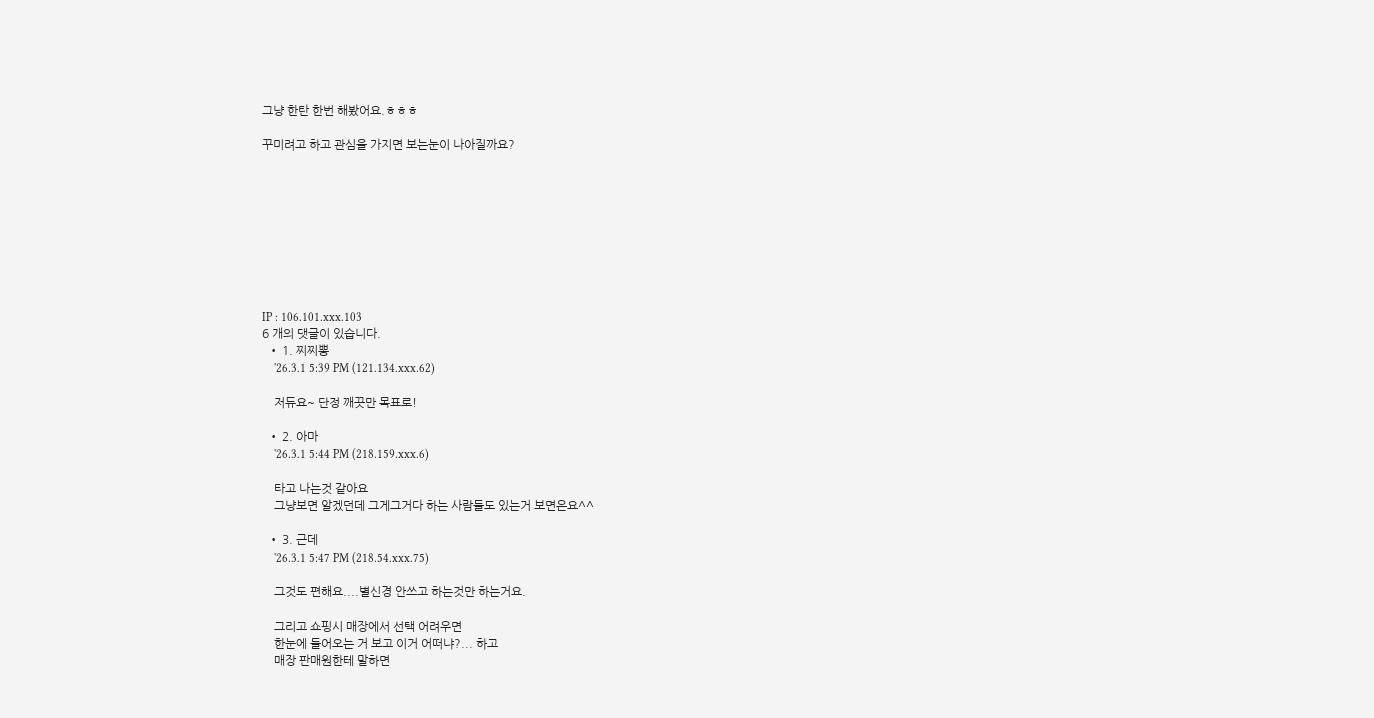그냥 한탄 한번 해봤어요.ㅎㅎㅎ

꾸미려고 하고 관심을 가지면 보는눈이 나아질까요?









IP : 106.101.xxx.103
6 개의 댓글이 있습니다.
  • 1. 찌찌뽕
    '26.3.1 5:39 PM (121.134.xxx.62)

    저듀요~ 단정 깨끗만 목표로!

  • 2. 아마
    '26.3.1 5:44 PM (218.159.xxx.6)

    타고 나는것 같아요
    그냥보면 알겠던데 그게그거다 하는 사람들도 있는거 보면은요^^

  • 3. 근데
    '26.3.1 5:47 PM (218.54.xxx.75)

    그것도 편해요....별신경 안쓰고 하는것만 하는거요.

    그리고 쇼핑시 매장에서 선택 어려우면
    한눈에 들어오는 거 보고 이거 어떠냐?... 하고
    매장 판매원한테 말하면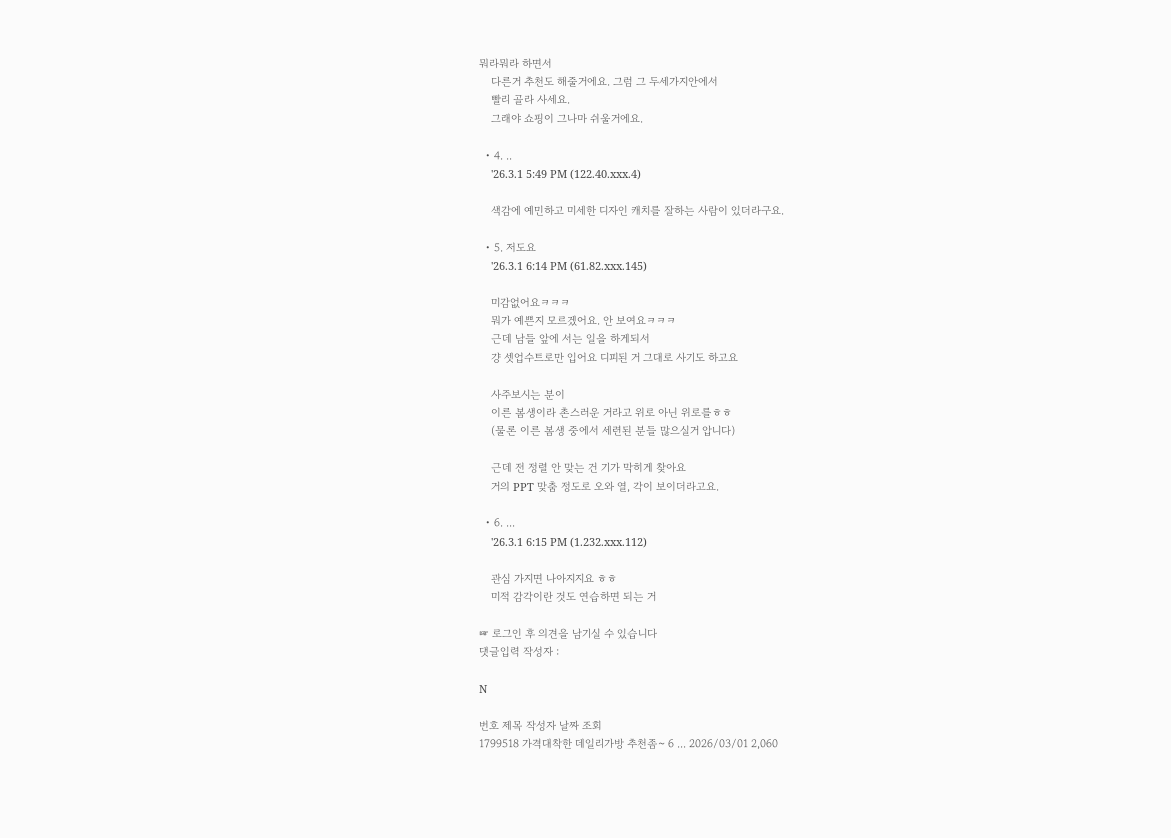뭐라뭐라 하면서
    다른거 추천도 해줄거에요. 그럼 그 두세가지안에서
    빨리 골라 사세요.
    그래야 쇼핑이 그나마 쉬울거에요.

  • 4. ..
    '26.3.1 5:49 PM (122.40.xxx.4)

    색감에 예민하고 미세한 디자인 캐치를 잘하는 사람이 있더라구요.

  • 5. 저도요
    '26.3.1 6:14 PM (61.82.xxx.145)

    미감없어요ㅋㅋㅋ
    뭐가 예쁜지 모르겠어요. 안 보여요ㅋㅋㅋ
    근데 남들 앞에 서는 일을 하게되서
    걍 셋업수트로만 입어요 디피된 거 그대로 사기도 하고요

    사주보시는 분이
    이른 봄생이라 촌스러운 거라고 위로 아닌 위로를ㅎㅎ
    (물론 이른 봄생 중에서 세련된 분들 많으실거 압니다)

    근데 전 정렬 안 맞는 건 기가 막히게 찾아요
    거의 PPT 맞춤 정도로 오와 열, 각이 보이더라고요.

  • 6. ...
    '26.3.1 6:15 PM (1.232.xxx.112)

    관심 가지면 나아지지요 ㅎㅎ
    미적 감각이란 것도 연습하면 되는 거

☞ 로그인 후 의견을 남기실 수 있습니다
댓글입력 작성자 :

N

번호 제목 작성자 날짜 조회
1799518 가격대착한 데일리가방 추천좀~ 6 ... 2026/03/01 2,060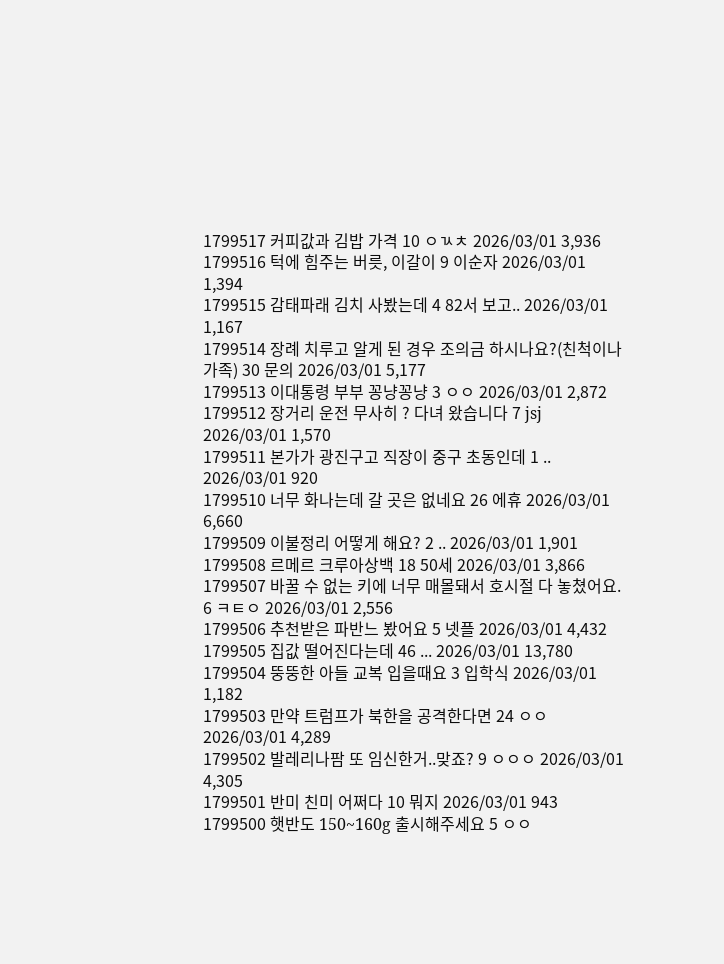1799517 커피값과 김밥 가격 10 ㅇㄳㅊ 2026/03/01 3,936
1799516 턱에 힘주는 버릇, 이갈이 9 이순자 2026/03/01 1,394
1799515 감태파래 김치 사봤는데 4 82서 보고.. 2026/03/01 1,167
1799514 장례 치루고 알게 된 경우 조의금 하시나요?(친척이나가족) 30 문의 2026/03/01 5,177
1799513 이대통령 부부 꽁냥꽁냥 3 ㅇㅇ 2026/03/01 2,872
1799512 장거리 운전 무사히 ? 다녀 왔습니다 7 jsj 2026/03/01 1,570
1799511 본가가 광진구고 직장이 중구 초동인데 1 .. 2026/03/01 920
1799510 너무 화나는데 갈 곳은 없네요 26 에휴 2026/03/01 6,660
1799509 이불정리 어떻게 해요? 2 .. 2026/03/01 1,901
1799508 르메르 크루아상백 18 50세 2026/03/01 3,866
1799507 바꿀 수 없는 키에 너무 매몰돼서 호시절 다 놓쳤어요. 6 ㅋㅌㅇ 2026/03/01 2,556
1799506 추천받은 파반느 봤어요 5 넷플 2026/03/01 4,432
1799505 집값 떨어진다는데 46 ... 2026/03/01 13,780
1799504 뚱뚱한 아들 교복 입을때요 3 입학식 2026/03/01 1,182
1799503 만약 트럼프가 북한을 공격한다면 24 ㅇㅇ 2026/03/01 4,289
1799502 발레리나팜 또 임신한거..맞죠? 9 ㅇㅇㅇ 2026/03/01 4,305
1799501 반미 친미 어쩌다 10 뭐지 2026/03/01 943
1799500 햇반도 150~160g 출시해주세요 5 ㅇㅇ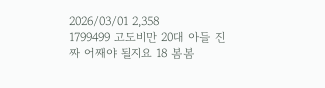2026/03/01 2,358
1799499 고도비만 20대 아들 진짜 어째야 될지요 18 봄봄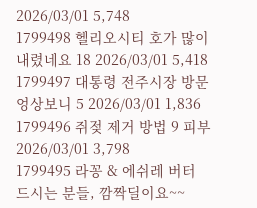2026/03/01 5,748
1799498 헬리오시티 호가 많이 내렸네요 18 2026/03/01 5,418
1799497 대통령 전주시장 방문 엉상보니 5 2026/03/01 1,836
1799496 쥐젖 제거 방법 9 피부 2026/03/01 3,798
1799495 라꽁 & 에쉬레 버터 드시는 분들, 깜짝딜이요~~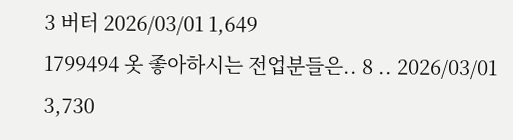3 버터 2026/03/01 1,649
1799494 옷 좋아하시는 전업분들은.. 8 .. 2026/03/01 3,730